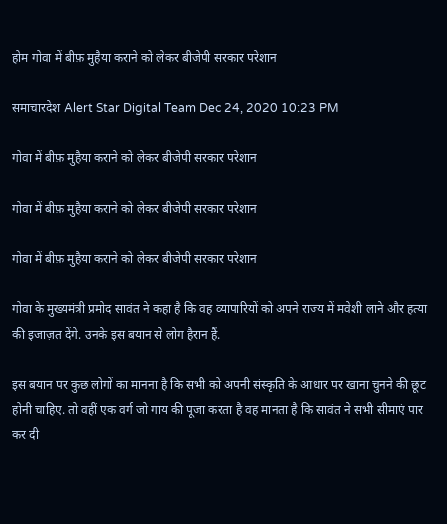होम गोवा में बीफ़ मुहैया कराने को लेकर बीजेपी सरकार परेशान

समाचारदेश Alert Star Digital Team Dec 24, 2020 10:23 PM

गोवा में बीफ़ मुहैया कराने को लेकर बीजेपी सरकार परेशान

गोवा में बीफ़ मुहैया कराने को लेकर बीजेपी सरकार परेशान

गोवा में बीफ़ मुहैया कराने को लेकर बीजेपी सरकार परेशान

गोवा के मुख्यमंत्री प्रमोद सावंत ने कहा है कि वह व्यापारियों को अपने राज्य में मवेशी लाने और हत्या की इजाज़त देंगे. उनके इस बयान से लोग हैरान हैं.

इस बयान पर कुछ लोगों का मानना है कि सभी को अपनी संस्कृति के आधार पर खाना चुनने की छूट होनी चाहिए. तो वहीं एक वर्ग जो गाय की पूजा करता है वह मानता है कि सावंत ने सभी सीमाएं पार कर दी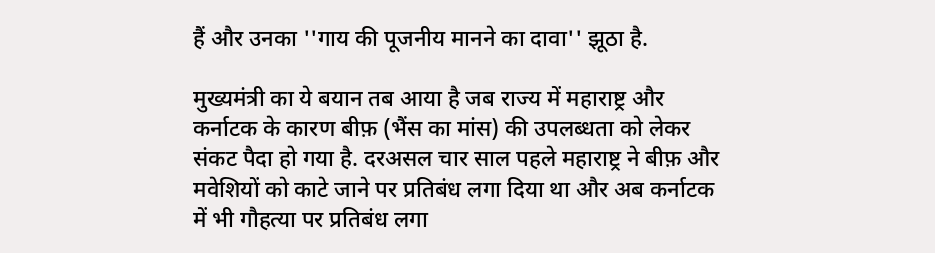हैं और उनका ''गाय की पूजनीय मानने का दावा'' झूठा है.

मुख्यमंत्री का ये बयान तब आया है जब राज्य में महाराष्ट्र और कर्नाटक के कारण बीफ़ (भैंस का मांस) की उपलब्धता को लेकर संकट पैदा हो गया है. दरअसल चार साल पहले महाराष्ट्र ने बीफ़ और मवेशियों को काटे जाने पर प्रतिबंध लगा दिया था और अब कर्नाटक में भी गौहत्या पर प्रतिबंध लगा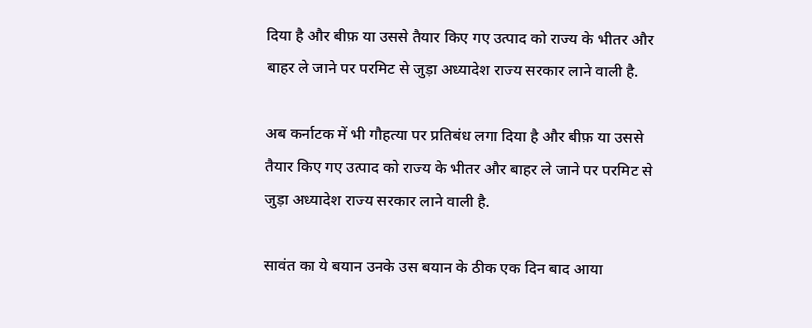दिया है और बीफ़ या उससे तैयार किए गए उत्पाद को राज्य के भीतर और बाहर ले जाने पर परमिट से जुड़ा अध्यादेश राज्य सरकार लाने वाली है.

अब कर्नाटक में भी गौहत्या पर प्रतिबंध लगा दिया है और बीफ़ या उससे तैयार किए गए उत्पाद को राज्य के भीतर और बाहर ले जाने पर परमिट से जुड़ा अध्यादेश राज्य सरकार लाने वाली है.

सावंत का ये बयान उनके उस बयान के ठीक एक दिन बाद आया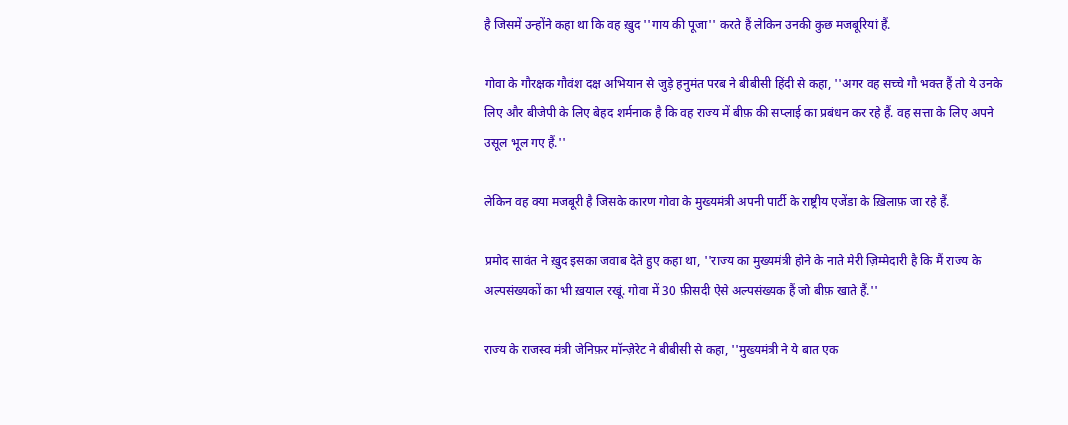है जिसमें उन्होंने कहा था कि वह ख़ुद ''गाय की पूजा'' करते हैं लेकिन उनकी कुछ मजबूरियां हैं.

गोवा के गौरक्षक गौवंश दक्ष अभियान से जुड़े हनुमंत परब ने बीबीसी हिंदी से कहा, ''अगर वह सच्चे गौ भक्त हैं तो ये उनके लिए और बीजेपी के लिए बेहद शर्मनाक है कि वह राज्य में बीफ़ की सप्लाई का प्रबंधन कर रहे हैं. वह सत्ता के लिए अपने उसूल भूल गए हैं.''

लेकिन वह क्या मजबूरी है जिसके कारण गोवा के मुख्यमंत्री अपनी पार्टी के राष्ट्रीय एजेंडा के ख़िलाफ़ जा रहे हैं.

प्रमोद सावंत ने ख़ुद इसका जवाब देते हुए कहा था, ''राज्य का मुख्यमंत्री होने के नाते मेरी ज़िम्मेदारी है कि मैं राज्य के अल्पसंख्यकों का भी ख़याल रखूं. गोवा में 30 फ़ीसदी ऐसे अल्पसंख्यक हैं जो बीफ़ खाते हैं.''

राज्य के राजस्व मंत्री जेनिफ़र मॉन्ज़ेरेट ने बीबीसी से कहा, ''मुख्यमंत्री ने ये बात एक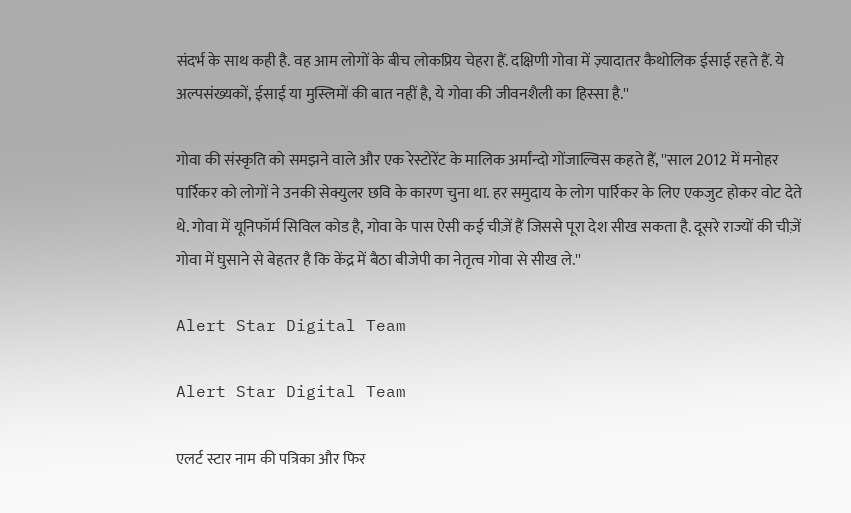संदर्भ के साथ कही है. वह आम लोगों के बीच लोकप्रिय चेहरा हैं. दक्षिणी गोवा में ज़्यादातर कैथोलिक ईसाई रहते हैं. ये अल्पसंख्यकों, ईसाई या मुस्लिमों की बात नहीं है, ये गोवा की जीवनशैली का हिस्सा है.''

गोवा की संस्कृति को समझने वाले और एक रेस्टोरेंट के मालिक अर्मांन्दो गोंजाल्विस कहते हैं, ''साल 2012 में मनोहर पार्रिकर को लोगों ने उनकी सेक्युलर छवि के कारण चुना था. हर समुदाय के लोग पार्रिकर के लिए एकजुट होकर वोट देते थे. गोवा में यूनिफॉर्म सिविल कोड है, गोवा के पास ऐसी कई चीज़ें हैं जिससे पूरा देश सीख सकता है. दूसरे राज्यों की चीज़ें गोवा में घुसाने से बेहतर है कि केंद्र में बैठा बीजेपी का नेतृत्व गोवा से सीख ले.''

Alert Star Digital Team

Alert Star Digital Team

एलर्ट स्टार नाम की पत्रिका और फिर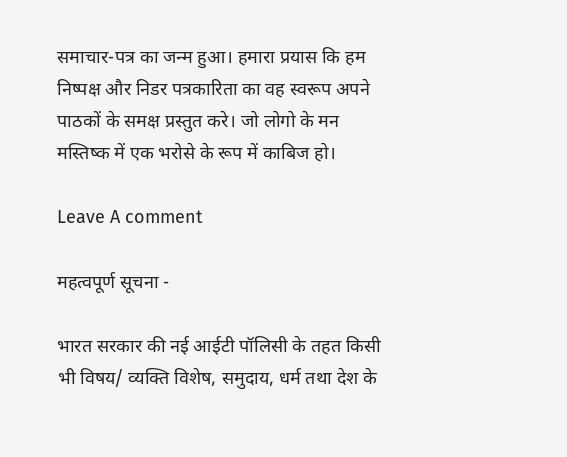समाचार-पत्र का जन्म हुआ। हमारा प्रयास कि हम निष्पक्ष और निडर पत्रकारिता का वह स्वरूप अपने पाठकों के समक्ष प्रस्तुत करे। जो लोगो के मन मस्तिष्क में एक भरोसे के रूप में काबिज हो।

Leave A comment

महत्वपूर्ण सूचना -

भारत सरकार की नई आईटी पॉलिसी के तहत किसी भी विषय/ व्यक्ति विशेष, समुदाय, धर्म तथा देश के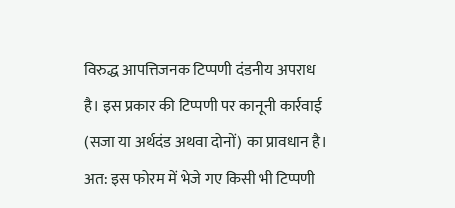विरुद्ध आपत्तिजनक टिप्पणी दंडनीय अपराध है। इस प्रकार की टिप्पणी पर कानूनी कार्रवाई (सजा या अर्थदंड अथवा दोनों) का प्रावधान है। अत: इस फोरम में भेजे गए किसी भी टिप्पणी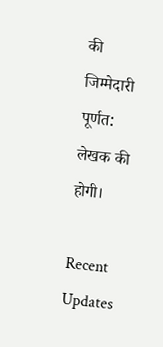की जिम्मेदारी पूर्णत: लेखक की होगी।

Recent Updates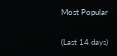Most Popular

(Last 14 days)